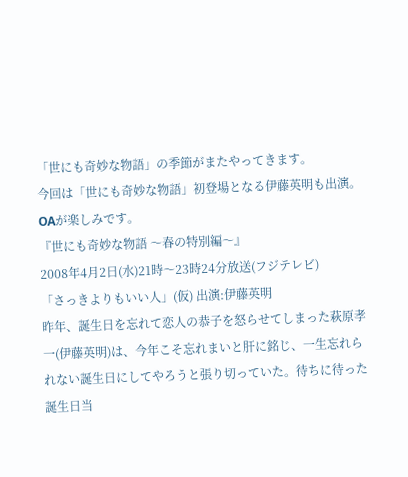「世にも奇妙な物語」の季節がまたやってきます。
今回は「世にも奇妙な物語」初登場となる伊藤英明も出演。
OAが楽しみです。
『世にも奇妙な物語 〜春の特別編〜』
2008年4月2日(水)21時〜23時24分放送(フジテレビ)
「さっきよりもいい人」(仮) 出演:伊藤英明
昨年、誕生日を忘れて恋人の恭子を怒らせてしまった萩原孝一(伊藤英明)は、今年こそ忘れまいと肝に銘じ、一生忘れられない誕生日にしてやろうと張り切っていた。待ちに待った誕生日当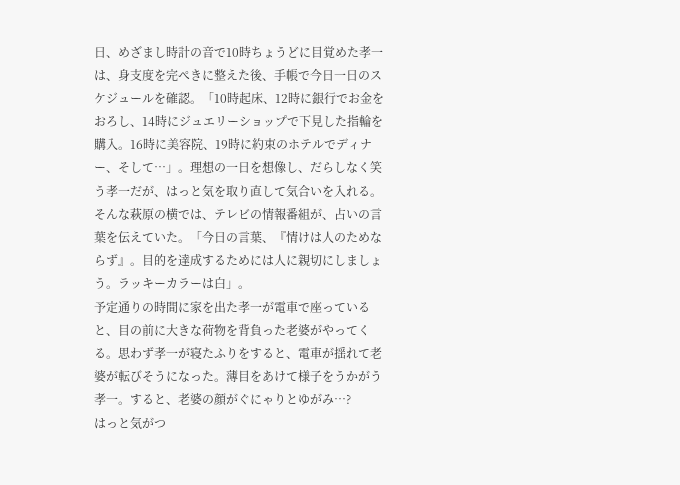日、めざまし時計の音で10時ちょうどに目覚めた孝一は、身支度を完ぺきに整えた後、手帳で今日一日のスケジュールを確認。「10時起床、12時に銀行でお金をおろし、14時にジュエリーショップで下見した指輪を購入。16時に美容院、19時に約束のホテルでディナー、そして…」。理想の一日を想像し、だらしなく笑う孝一だが、はっと気を取り直して気合いを入れる。そんな萩原の横では、テレビの情報番組が、占いの言葉を伝えていた。「今日の言葉、『情けは人のためならず』。目的を達成するためには人に親切にしましょう。ラッキーカラーは白」。
予定通りの時間に家を出た孝一が電車で座っていると、目の前に大きな荷物を背負った老婆がやってくる。思わず孝一が寝たふりをすると、電車が揺れて老婆が転びそうになった。薄目をあけて様子をうかがう孝一。すると、老婆の顔がぐにゃりとゆがみ…?
はっと気がつ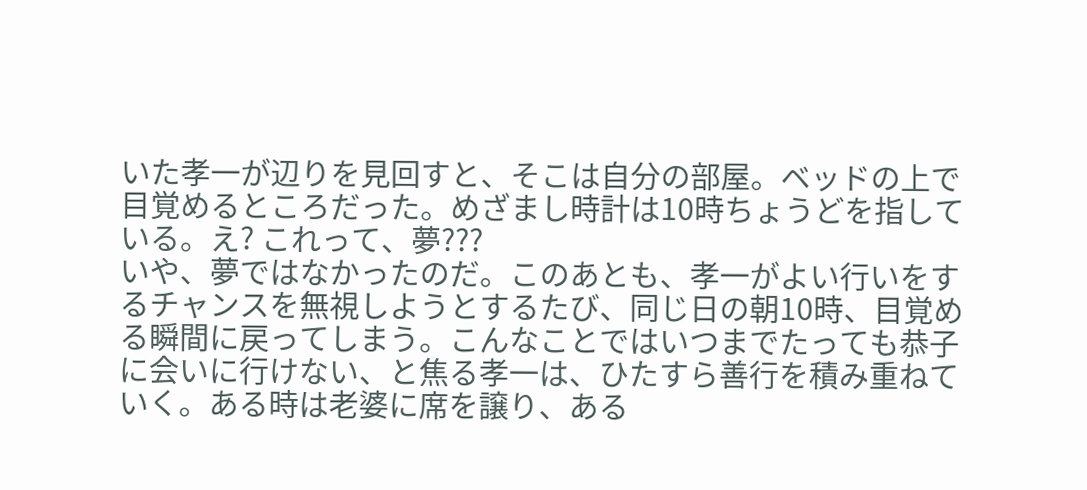いた孝一が辺りを見回すと、そこは自分の部屋。ベッドの上で目覚めるところだった。めざまし時計は10時ちょうどを指している。え? これって、夢???
いや、夢ではなかったのだ。このあとも、孝一がよい行いをするチャンスを無視しようとするたび、同じ日の朝10時、目覚める瞬間に戻ってしまう。こんなことではいつまでたっても恭子に会いに行けない、と焦る孝一は、ひたすら善行を積み重ねていく。ある時は老婆に席を譲り、ある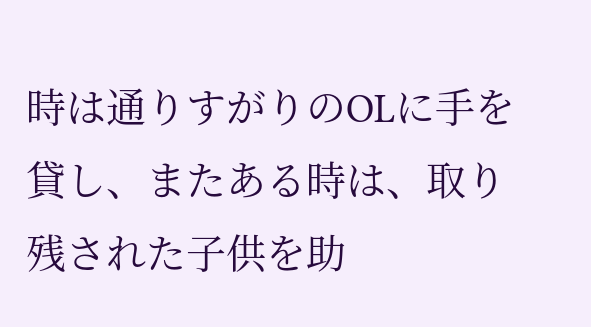時は通りすがりのOLに手を貸し、またある時は、取り残された子供を助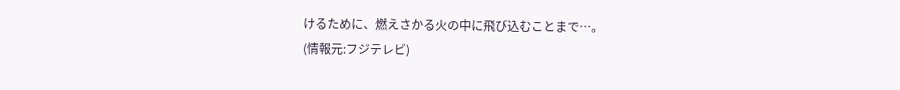けるために、燃えさかる火の中に飛び込むことまで…。
(情報元:フジテレビ)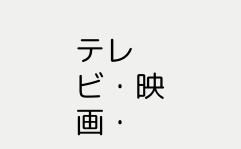テレビ・映画・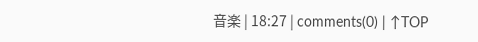音楽 | 18:27 | comments(0) | ↑TOP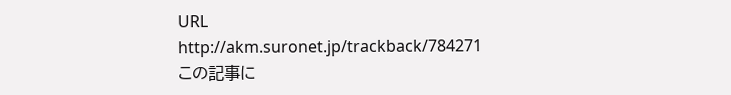URL
http://akm.suronet.jp/trackback/784271
この記事に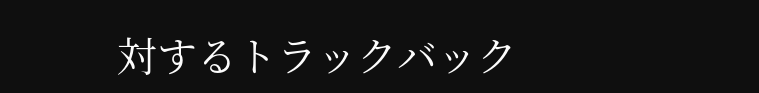対するトラックバック